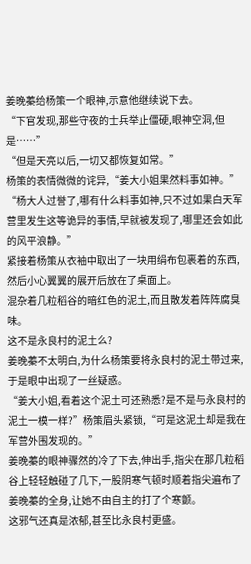姜晚蓁给杨策一个眼神,示意他继续说下去。
“下官发现,那些守夜的士兵举止僵硬,眼神空洞,但是……”
“但是天亮以后,一切又都恢复如常。”
杨策的表情微微的诧异,“姜大小姐果然料事如神。”
“杨大人过誉了,哪有什么料事如神,只不过如果白天军营里发生这等诡异的事情,早就被发现了,哪里还会如此的风平浪静。”
紧接着杨策从衣袖中取出了一块用绢布包裹着的东西,然后小心翼翼的展开后放在了桌面上。
混杂着几粒稻谷的暗红色的泥土,而且散发着阵阵腐臭味。
这不是永良村的泥土么?
姜晚蓁不太明白,为什么杨策要将永良村的泥土带过来,于是眼中出现了一丝疑惑。
“姜大小姐,看着这个泥土可还熟悉?是不是与永良村的泥土一模一样?”杨策眉头紧锁,“可是这泥土却是我在军营外围发现的。”
姜晚蓁的眼神骤然的冷了下去,伸出手,指尖在那几粒稻谷上轻轻触碰了几下,一股阴寒气顿时顺着指尖遍布了姜晚蓁的全身,让她不由自主的打了个寒颤。
这邪气还真是浓郁,甚至比永良村更盛。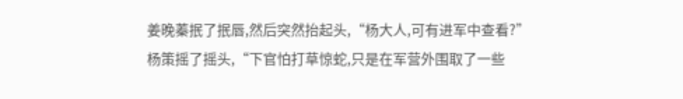姜晚蓁抿了抿唇,然后突然抬起头,“杨大人,可有进军中查看?”
杨策摇了摇头,“下官怕打草惊蛇,只是在军营外围取了一些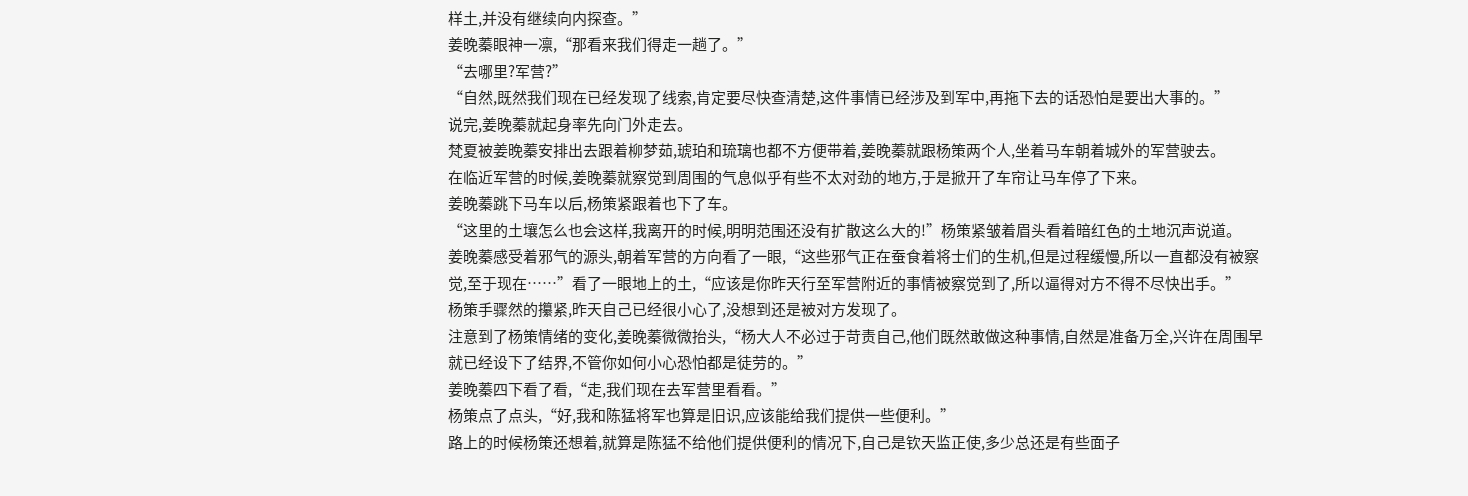样土,并没有继续向内探查。”
姜晚蓁眼神一凛,“那看来我们得走一趟了。”
“去哪里?军营?”
“自然,既然我们现在已经发现了线索,肯定要尽快查清楚,这件事情已经涉及到军中,再拖下去的话恐怕是要出大事的。”
说完,姜晚蓁就起身率先向门外走去。
梵夏被姜晚蓁安排出去跟着柳梦茹,琥珀和琉璃也都不方便带着,姜晚蓁就跟杨策两个人,坐着马车朝着城外的军营驶去。
在临近军营的时候,姜晚蓁就察觉到周围的气息似乎有些不太对劲的地方,于是掀开了车帘让马车停了下来。
姜晚蓁跳下马车以后,杨策紧跟着也下了车。
“这里的土壤怎么也会这样,我离开的时候,明明范围还没有扩散这么大的!”杨策紧皱着眉头看着暗红色的土地沉声说道。
姜晚蓁感受着邪气的源头,朝着军营的方向看了一眼,“这些邪气正在蚕食着将士们的生机,但是过程缓慢,所以一直都没有被察觉,至于现在……”看了一眼地上的土,“应该是你昨天行至军营附近的事情被察觉到了,所以逼得对方不得不尽快出手。”
杨策手骤然的攥紧,昨天自己已经很小心了,没想到还是被对方发现了。
注意到了杨策情绪的变化,姜晚蓁微微抬头,“杨大人不必过于苛责自己,他们既然敢做这种事情,自然是准备万全,兴许在周围早就已经设下了结界,不管你如何小心恐怕都是徒劳的。”
姜晚蓁四下看了看,“走,我们现在去军营里看看。”
杨策点了点头,“好,我和陈猛将军也算是旧识,应该能给我们提供一些便利。”
路上的时候杨策还想着,就算是陈猛不给他们提供便利的情况下,自己是钦天监正使,多少总还是有些面子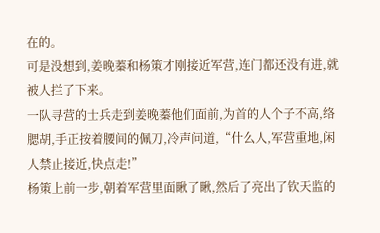在的。
可是没想到,姜晚蓁和杨策才刚接近军营,连门都还没有进,就被人拦了下来。
一队寻营的士兵走到姜晚蓁他们面前,为首的人个子不高,络腮胡,手正按着腰间的佩刀,冷声问道,“什么人,军营重地,闲人禁止接近,快点走!”
杨策上前一步,朝着军营里面瞅了瞅,然后了亮出了钦天监的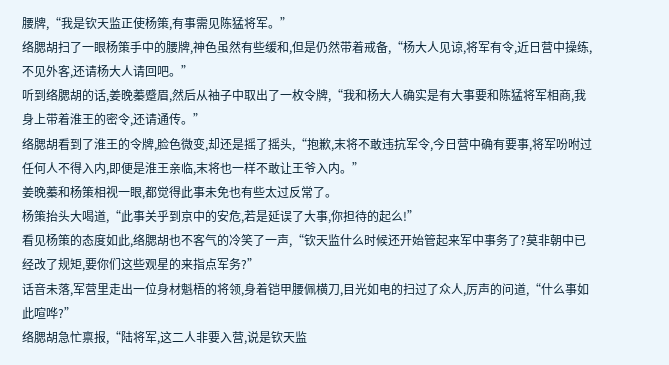腰牌,“我是钦天监正使杨策,有事需见陈猛将军。”
络腮胡扫了一眼杨策手中的腰牌,神色虽然有些缓和,但是仍然带着戒备,“杨大人见谅,将军有令,近日营中操练,不见外客,还请杨大人请回吧。”
听到络腮胡的话,姜晚蓁蹙眉,然后从袖子中取出了一枚令牌,“我和杨大人确实是有大事要和陈猛将军相商,我身上带着淮王的密令,还请通传。”
络腮胡看到了淮王的令牌,脸色微变,却还是摇了摇头,“抱歉,末将不敢违抗军令,今日营中确有要事,将军吩咐过任何人不得入内,即便是淮王亲临,末将也一样不敢让王爷入内。”
姜晚蓁和杨策相视一眼,都觉得此事未免也有些太过反常了。
杨策抬头大喝道,“此事关乎到京中的安危,若是延误了大事,你担待的起么!”
看见杨策的态度如此,络腮胡也不客气的冷笑了一声,“钦天监什么时候还开始管起来军中事务了?莫非朝中已经改了规矩,要你们这些观星的来指点军务?”
话音未落,军营里走出一位身材魁梧的将领,身着铠甲腰佩横刀,目光如电的扫过了众人,厉声的问道,“什么事如此喧哗?”
络腮胡急忙禀报,“陆将军,这二人非要入营,说是钦天监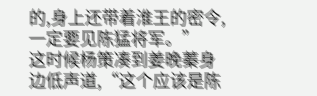的,身上还带着淮王的密令,一定要见陈猛将军。”
这时候杨策凑到姜晚蓁身边低声道,“这个应该是陈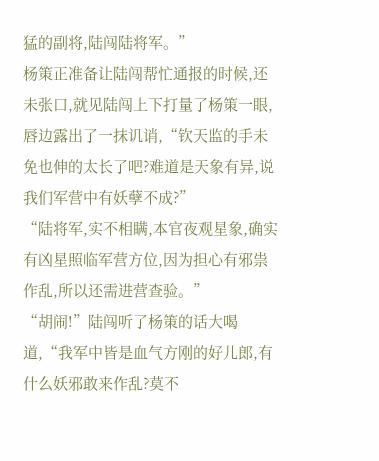猛的副将,陆闯陆将军。”
杨策正准备让陆闯帮忙通报的时候,还未张口,就见陆闯上下打量了杨策一眼,唇边露出了一抹讥诮,“钦天监的手未免也伸的太长了吧?难道是天象有异,说我们军营中有妖孽不成?”
“陆将军,实不相瞒,本官夜观星象,确实有凶星照临军营方位,因为担心有邪祟作乱,所以还需进营查验。”
“胡闹!”陆闯听了杨策的话大喝道,“我军中皆是血气方刚的好儿郎,有什么妖邪敢来作乱?莫不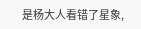是杨大人看错了星象,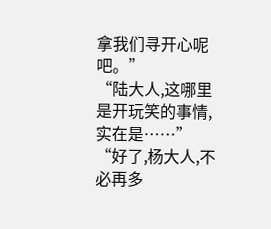拿我们寻开心呢吧。”
“陆大人,这哪里是开玩笑的事情,实在是……”
“好了,杨大人,不必再多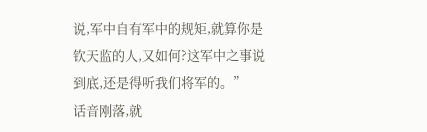说,军中自有军中的规矩,就算你是钦天监的人,又如何?这军中之事说到底,还是得听我们将军的。”
话音刚落,就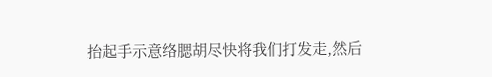抬起手示意络腮胡尽快将我们打发走,然后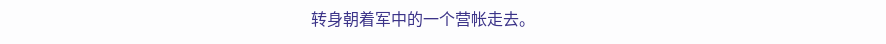转身朝着军中的一个营帐走去。